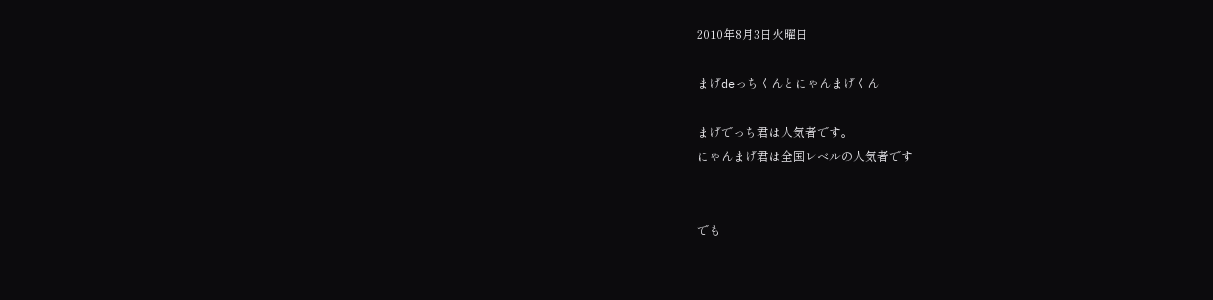2010年8月3日火曜日

まげdeっちくんとにゃんまげくん

まげでっち君は人気者です。
にゃんまげ君は全国レベルの人気者です


でも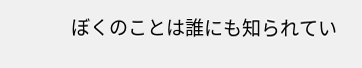ぼくのことは誰にも知られてい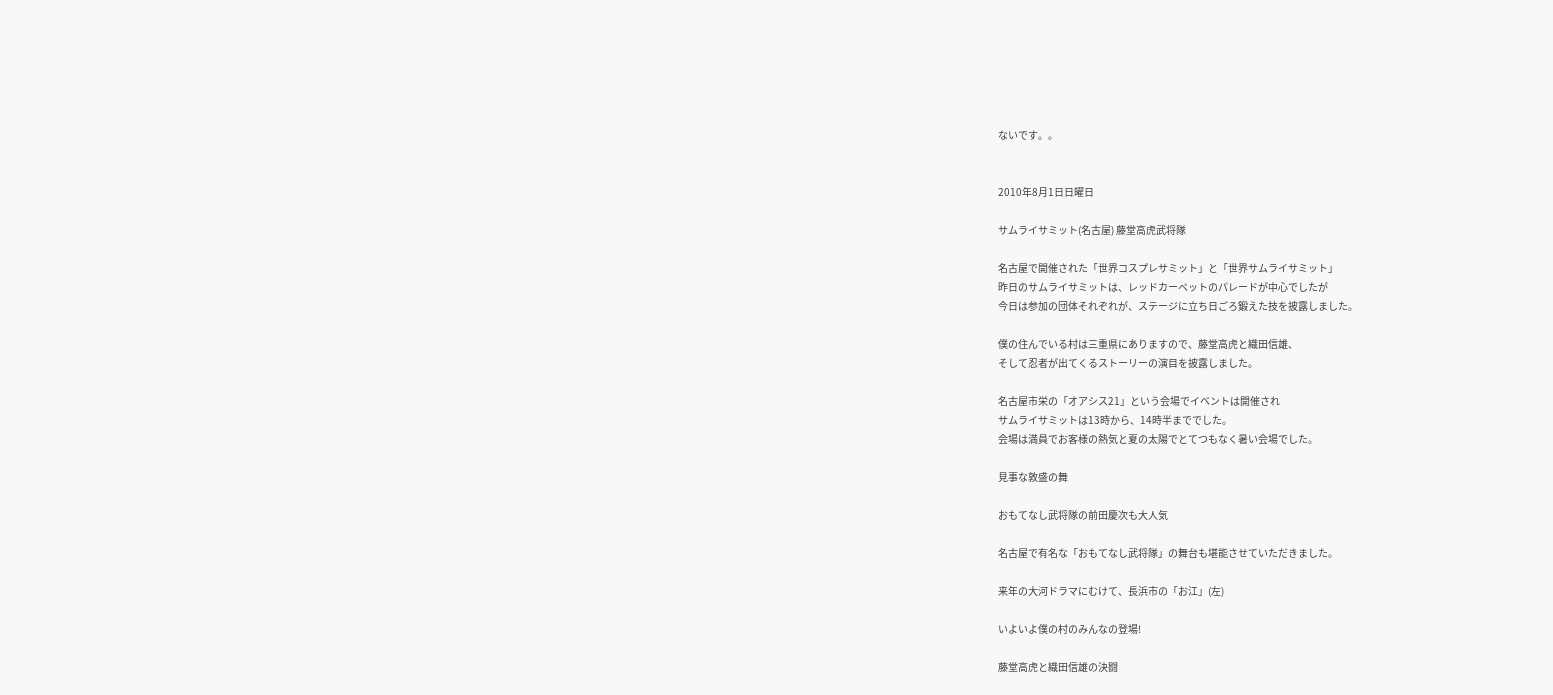ないです。。


2010年8月1日日曜日

サムライサミット(名古屋) 藤堂高虎武将隊

名古屋で開催された「世界コスプレサミット」と「世界サムライサミット」
昨日のサムライサミットは、レッドカーペットのパレードが中心でしたが
今日は参加の団体それぞれが、ステージに立ち日ごろ鍛えた技を披露しました。

僕の住んでいる村は三重県にありますので、藤堂高虎と織田信雄、
そして忍者が出てくるストーリーの演目を披露しました。

名古屋市栄の「オアシス21」という会場でイベントは開催され
サムライサミットは13時から、14時半まででした。
会場は満員でお客様の熱気と夏の太陽でとてつもなく暑い会場でした。

見事な敦盛の舞

おもてなし武将隊の前田慶次も大人気

名古屋で有名な「おもてなし武将隊」の舞台も堪能させていただきました。

来年の大河ドラマにむけて、長浜市の「お江」(左)

いよいよ僕の村のみんなの登場!

藤堂高虎と織田信雄の決闘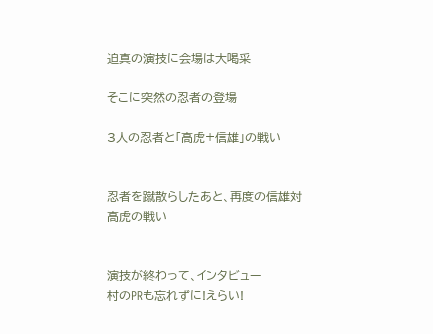迫真の演技に会場は大喝采

そこに突然の忍者の登場

3人の忍者と「高虎+信雄」の戦い


忍者を蹴散らしたあと、再度の信雄対高虎の戦い


演技が終わって、インタビュー
村のPRも忘れずに!えらい!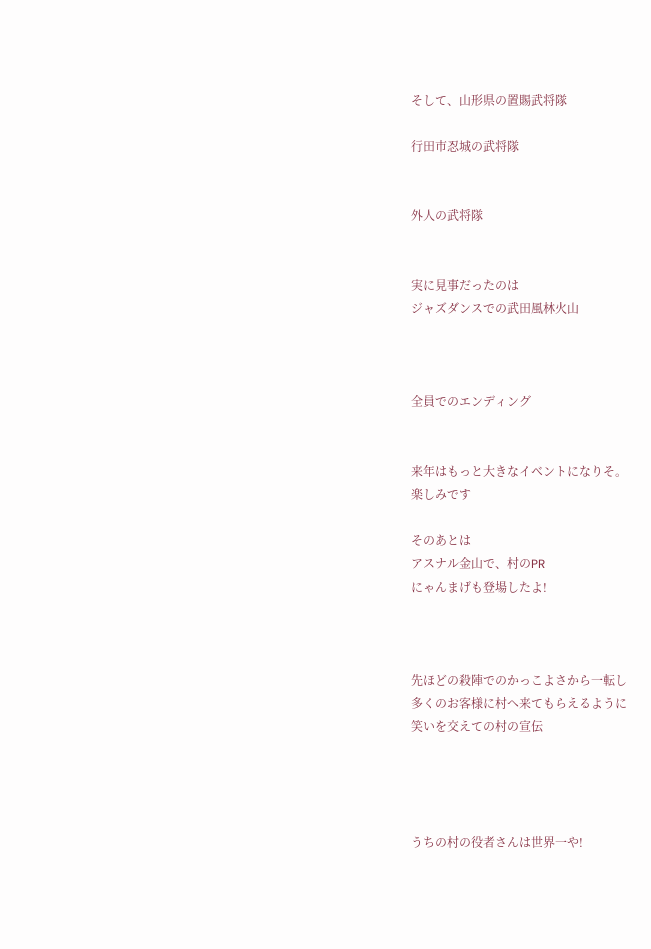そして、山形県の置賜武将隊

行田市忍城の武将隊


外人の武将隊


実に見事だったのは
ジャズダンスでの武田風林火山



全員でのエンディング


来年はもっと大きなイベントになりそ。
楽しみです

そのあとは
アスナル金山で、村のPR
にゃんまげも登場したよ!



先ほどの殺陣でのかっこよさから一転し
多くのお客様に村へ来てもらえるように
笑いを交えての村の宣伝




うちの村の役者さんは世界一や!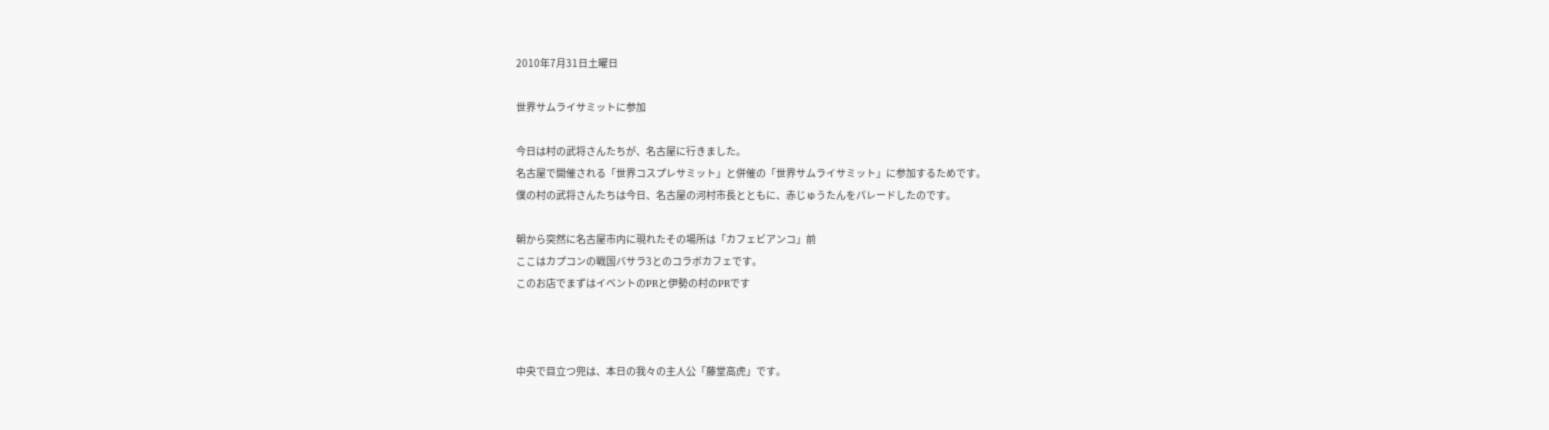2010年7月31日土曜日

世界サムライサミットに参加

今日は村の武将さんたちが、名古屋に行きました。
名古屋で開催される「世界コスプレサミット」と併催の「世界サムライサミット」に参加するためです。
僕の村の武将さんたちは今日、名古屋の河村市長とともに、赤じゅうたんをパレードしたのです。

朝から突然に名古屋市内に現れたその場所は「カフェビアンコ」前
ここはカプコンの戦国バサラ3とのコラボカフェです。
このお店でまずはイベントのPRと伊勢の村のPRです



中央で目立つ兜は、本日の我々の主人公「藤堂高虎」です。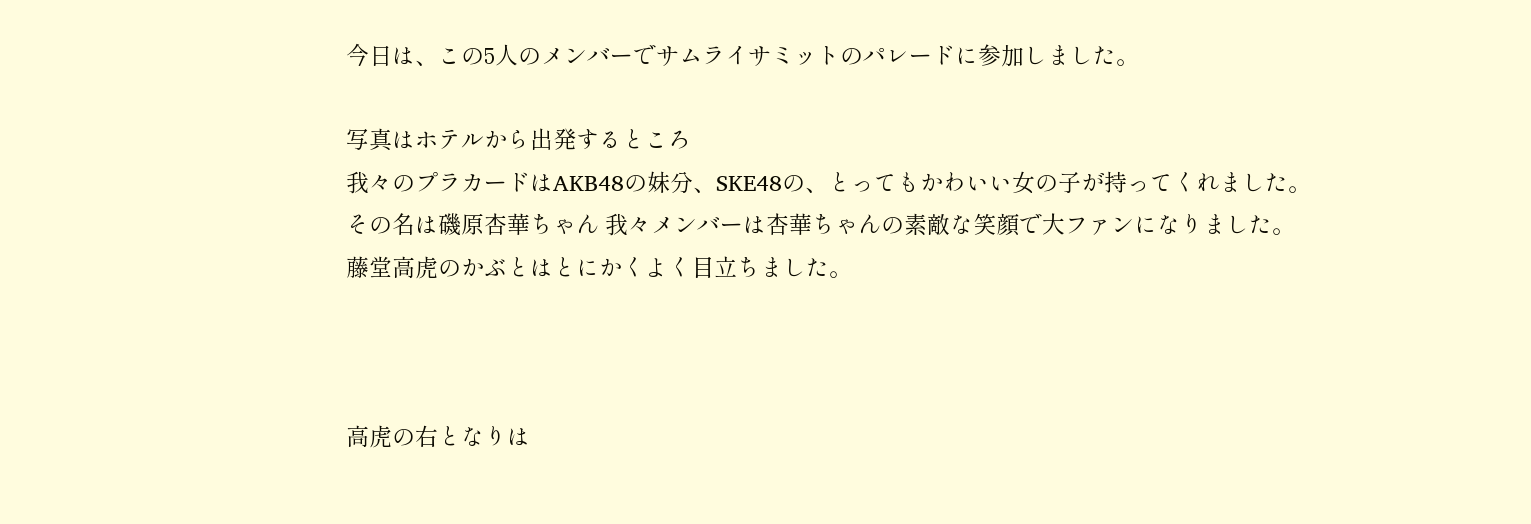今日は、この5人のメンバーでサムライサミットのパレードに参加しました。

写真はホテルから出発するところ
我々のプラカードはAKB48の妹分、SKE48の、とってもかわいい女の子が持ってくれました。
その名は磯原杏華ちゃん 我々メンバーは杏華ちゃんの素敵な笑顔で大ファンになりました。
藤堂高虎のかぶとはとにかくよく目立ちました。



高虎の右となりは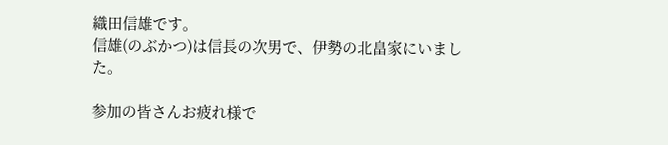織田信雄です。
信雄(のぶかつ)は信長の次男で、伊勢の北畠家にいました。

参加の皆さんお疲れ様で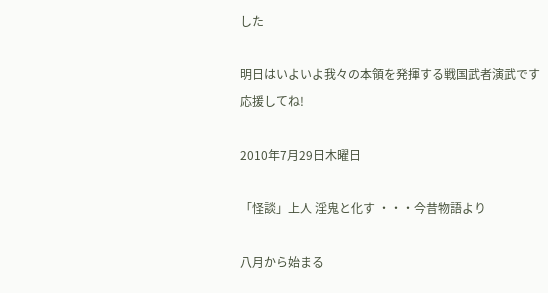した

明日はいよいよ我々の本領を発揮する戦国武者演武です
応援してね!

2010年7月29日木曜日

「怪談」上人 淫鬼と化す ・・・今昔物語より

八月から始まる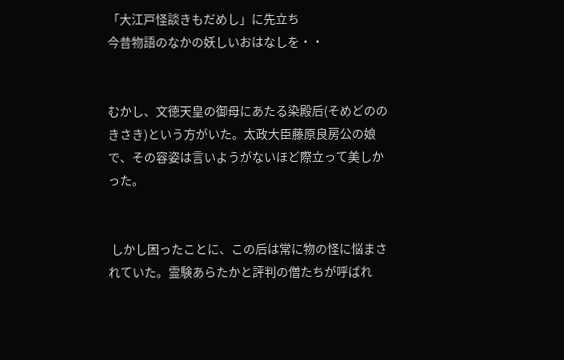「大江戸怪談きもだめし」に先立ち
今昔物語のなかの妖しいおはなしを・・


むかし、文徳天皇の御母にあたる染殿后(そめどののきさき)という方がいた。太政大臣藤原良房公の娘で、その容姿は言いようがないほど際立って美しかった。


 しかし困ったことに、この后は常に物の怪に悩まされていた。霊験あらたかと評判の僧たちが呼ばれ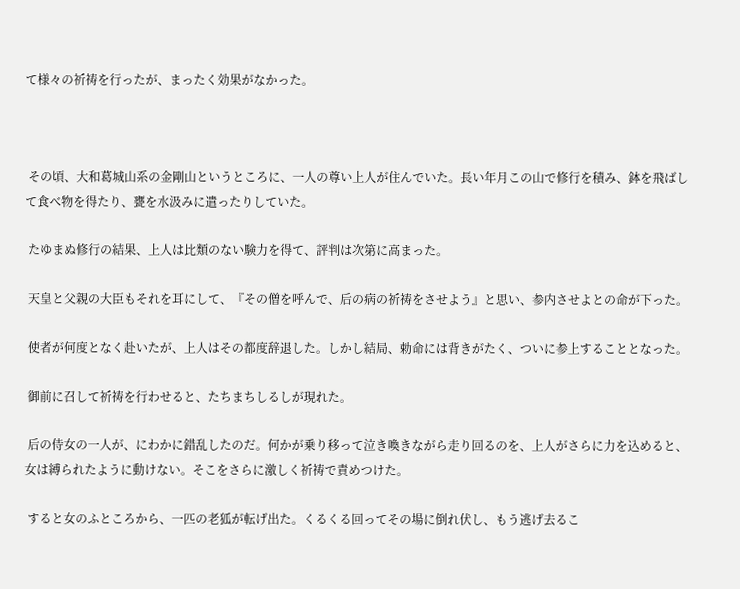て様々の祈祷を行ったが、まったく効果がなかった。



 その頃、大和葛城山系の金剛山というところに、一人の尊い上人が住んでいた。長い年月この山で修行を積み、鉢を飛ばして食べ物を得たり、甕を水汲みに遣ったりしていた。

 たゆまぬ修行の結果、上人は比類のない験力を得て、評判は次第に高まった。

 天皇と父親の大臣もそれを耳にして、『その僧を呼んで、后の病の祈祷をさせよう』と思い、参内させよとの命が下った。

 使者が何度となく赴いたが、上人はその都度辞退した。しかし結局、勅命には背きがたく、ついに参上することとなった。

 御前に召して祈祷を行わせると、たちまちしるしが現れた。

 后の侍女の一人が、にわかに錯乱したのだ。何かが乗り移って泣き喚きながら走り回るのを、上人がさらに力を込めると、女は縛られたように動けない。そこをさらに激しく祈祷で責めつけた。

 すると女のふところから、一匹の老狐が転げ出た。くるくる回ってその場に倒れ伏し、もう逃げ去るこ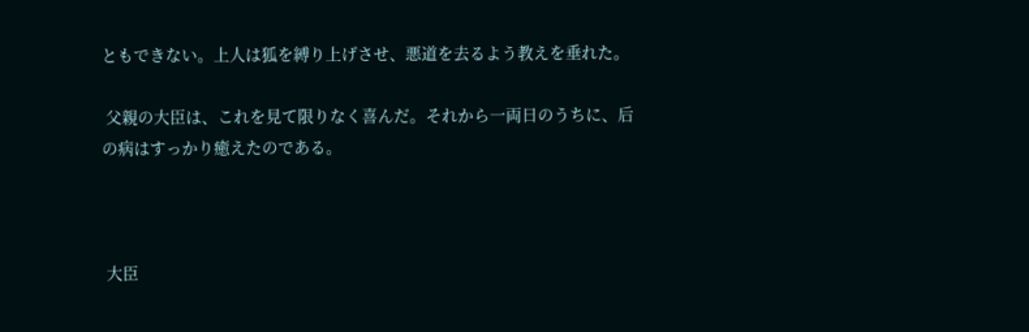ともできない。上人は狐を縛り上げさせ、悪道を去るよう教えを垂れた。

 父親の大臣は、これを見て限りなく喜んだ。それから一両日のうちに、后の病はすっかり癒えたのである。



 大臣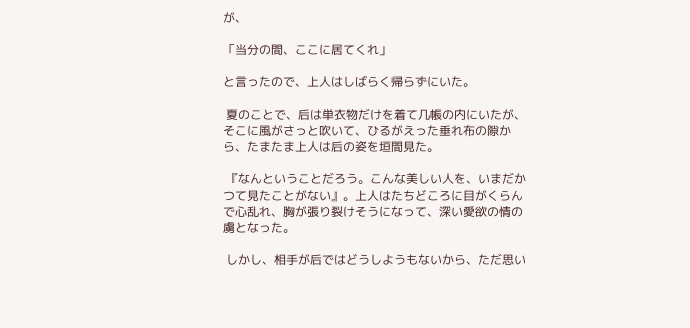が、

「当分の間、ここに居てくれ」

と言ったので、上人はしばらく帰らずにいた。

 夏のことで、后は単衣物だけを着て几帳の内にいたが、そこに風がさっと吹いて、ひるがえった垂れ布の隙から、たまたま上人は后の姿を垣間見た。

 『なんということだろう。こんな美しい人を、いまだかつて見たことがない』。上人はたちどころに目がくらんで心乱れ、胸が張り裂けそうになって、深い愛欲の情の虜となった。

 しかし、相手が后ではどうしようもないから、ただ思い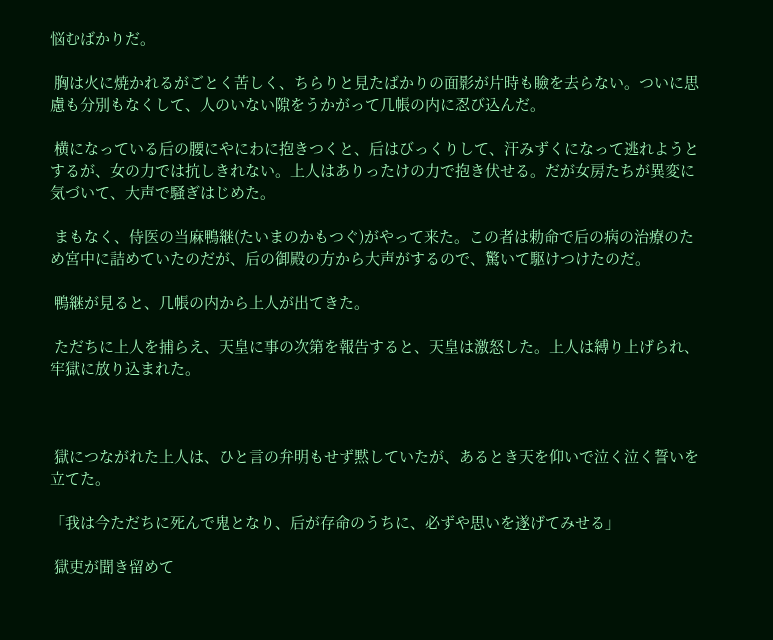悩むばかりだ。

 胸は火に焼かれるがごとく苦しく、ちらりと見たばかりの面影が片時も瞼を去らない。ついに思慮も分別もなくして、人のいない隙をうかがって几帳の内に忍び込んだ。

 横になっている后の腰にやにわに抱きつくと、后はびっくりして、汗みずくになって逃れようとするが、女の力では抗しきれない。上人はありったけの力で抱き伏せる。だが女房たちが異変に気づいて、大声で騒ぎはじめた。

 まもなく、侍医の当麻鴨継(たいまのかもつぐ)がやって来た。この者は勅命で后の病の治療のため宮中に詰めていたのだが、后の御殿の方から大声がするので、驚いて駆けつけたのだ。

 鴨継が見ると、几帳の内から上人が出てきた。

 ただちに上人を捕らえ、天皇に事の次第を報告すると、天皇は激怒した。上人は縛り上げられ、牢獄に放り込まれた。



 獄につながれた上人は、ひと言の弁明もせず黙していたが、あるとき天を仰いで泣く泣く誓いを立てた。

「我は今ただちに死んで鬼となり、后が存命のうちに、必ずや思いを遂げてみせる」

 獄吏が聞き留めて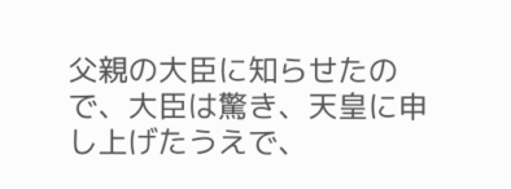父親の大臣に知らせたので、大臣は驚き、天皇に申し上げたうえで、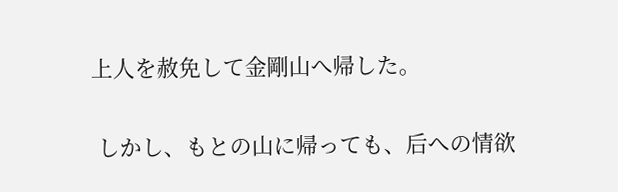上人を赦免して金剛山へ帰した。

 しかし、もとの山に帰っても、后への情欲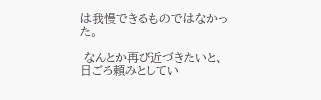は我慢できるものではなかった。

 なんとか再び近づきたいと、日ごろ頼みとしてい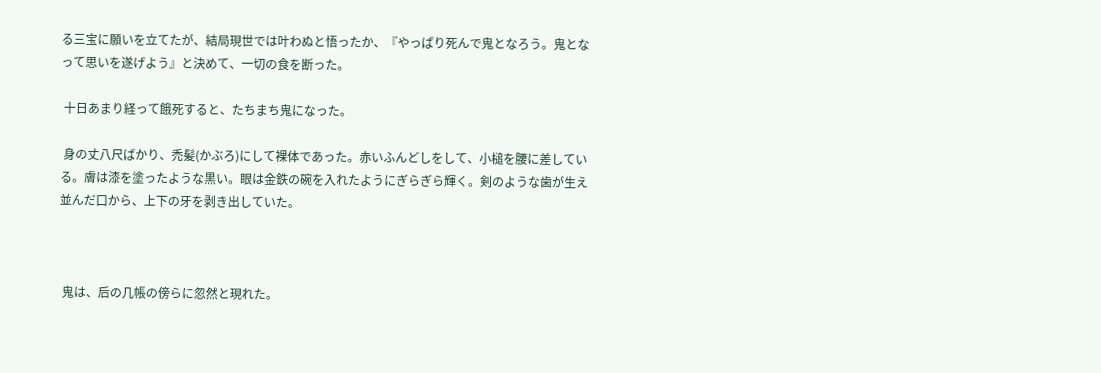る三宝に願いを立てたが、結局現世では叶わぬと悟ったか、『やっぱり死んで鬼となろう。鬼となって思いを遂げよう』と決めて、一切の食を断った。

 十日あまり経って餓死すると、たちまち鬼になった。

 身の丈八尺ばかり、禿髪(かぶろ)にして裸体であった。赤いふんどしをして、小槌を腰に差している。膚は漆を塗ったような黒い。眼は金鉄の碗を入れたようにぎらぎら輝く。剣のような歯が生え並んだ口から、上下の牙を剥き出していた。



 鬼は、后の几帳の傍らに忽然と現れた。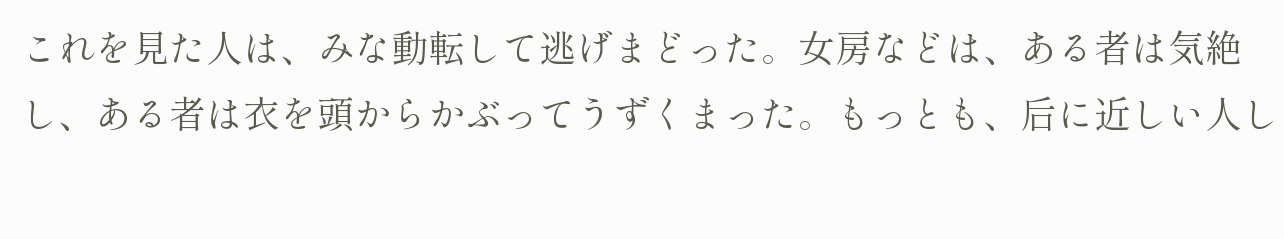これを見た人は、みな動転して逃げまどった。女房などは、ある者は気絶し、ある者は衣を頭からかぶってうずくまった。もっとも、后に近しい人し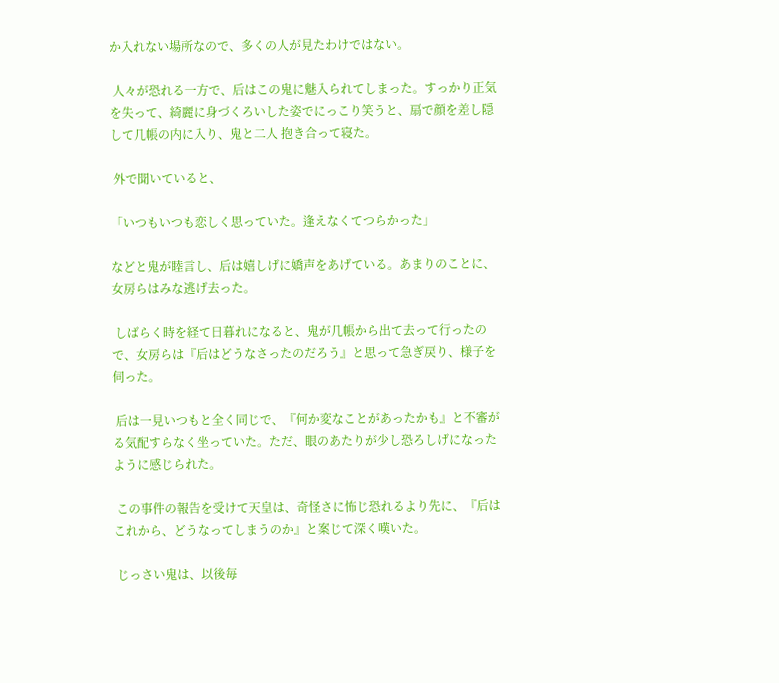か入れない場所なので、多くの人が見たわけではない。

 人々が恐れる一方で、后はこの鬼に魅入られてしまった。すっかり正気を失って、綺麗に身づくろいした姿でにっこり笑うと、扇で顔を差し隠して几帳の内に入り、鬼と二人 抱き合って寝た。

 外で聞いていると、

「いつもいつも恋しく思っていた。逢えなくてつらかった」

などと鬼が睦言し、后は嬉しげに嬌声をあげている。あまりのことに、女房らはみな逃げ去った。

 しばらく時を経て日暮れになると、鬼が几帳から出て去って行ったので、女房らは『后はどうなさったのだろう』と思って急ぎ戻り、様子を伺った。

 后は一見いつもと全く同じで、『何か変なことがあったかも』と不審がる気配すらなく坐っていた。ただ、眼のあたりが少し恐ろしげになったように感じられた。

 この事件の報告を受けて天皇は、奇怪さに怖じ恐れるより先に、『后はこれから、どうなってしまうのか』と案じて深く嘆いた。

 じっさい鬼は、以後毎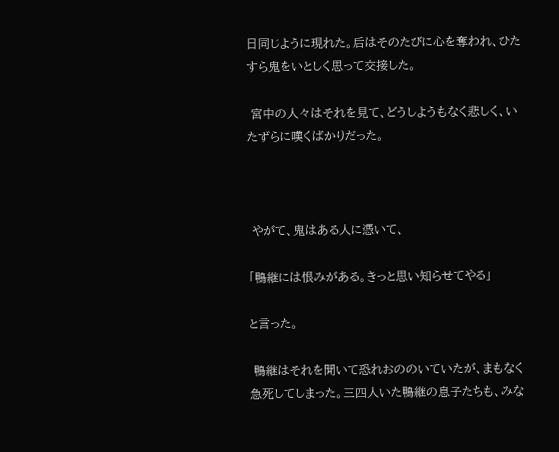日同じように現れた。后はそのたびに心を奪われ、ひたすら鬼をいとしく思って交接した。

 宮中の人々はそれを見て、どうしようもなく悲しく、いたずらに嘆くばかりだった。



 やがて、鬼はある人に憑いて、

「鴨継には恨みがある。きっと思い知らせてやる」

と言った。

 鴨継はそれを聞いて恐れおののいていたが、まもなく急死してしまった。三四人いた鴨継の息子たちも、みな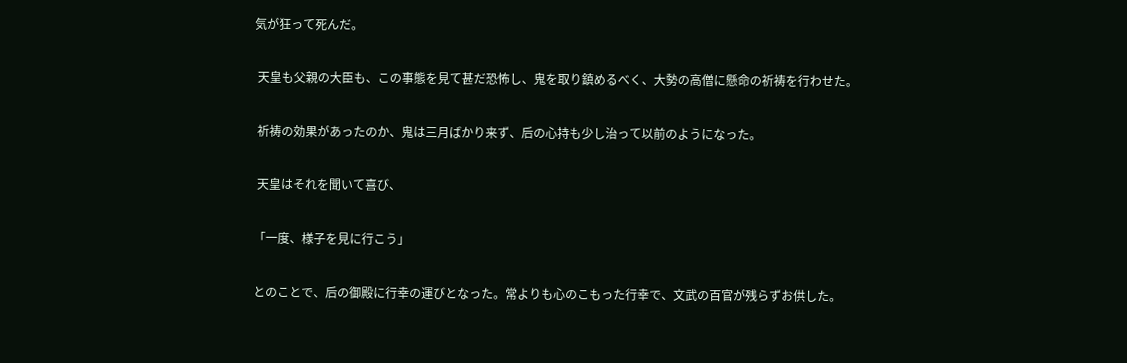気が狂って死んだ。

 天皇も父親の大臣も、この事態を見て甚だ恐怖し、鬼を取り鎮めるべく、大勢の高僧に懸命の祈祷を行わせた。

 祈祷の効果があったのか、鬼は三月ばかり来ず、后の心持も少し治って以前のようになった。

 天皇はそれを聞いて喜び、

「一度、様子を見に行こう」

とのことで、后の御殿に行幸の運びとなった。常よりも心のこもった行幸で、文武の百官が残らずお供した。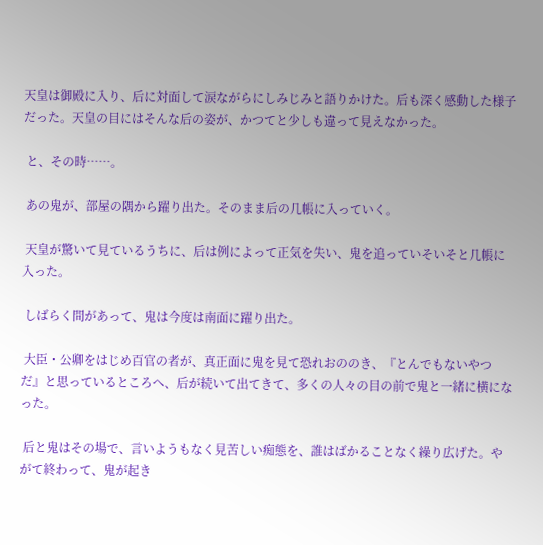天皇は御殿に入り、后に対面して涙ながらにしみじみと語りかけた。后も深く感動した様子だった。天皇の目にはそんな后の姿が、かつてと少しも違って見えなかった。

 と、その時……。

 あの鬼が、部屋の隅から躍り出た。そのまま后の几帳に入っていく。

 天皇が驚いて見ているうちに、后は例によって正気を失い、鬼を追っていそいそと几帳に入った。

 しばらく間があって、鬼は今度は南面に躍り出た。

 大臣・公卿をはじめ百官の者が、真正面に鬼を見て恐れおののき、『とんでもないやつだ』と思っているところへ、后が続いて出てきて、多くの人々の目の前で鬼と一緒に横になった。

 后と鬼はその場で、言いようもなく見苦しい痴態を、誰はばかることなく繰り広げた。やがて終わって、鬼が起き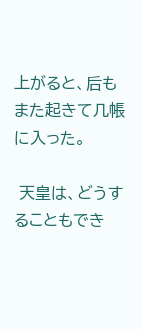上がると、后もまた起きて几帳に入った。

 天皇は、どうすることもでき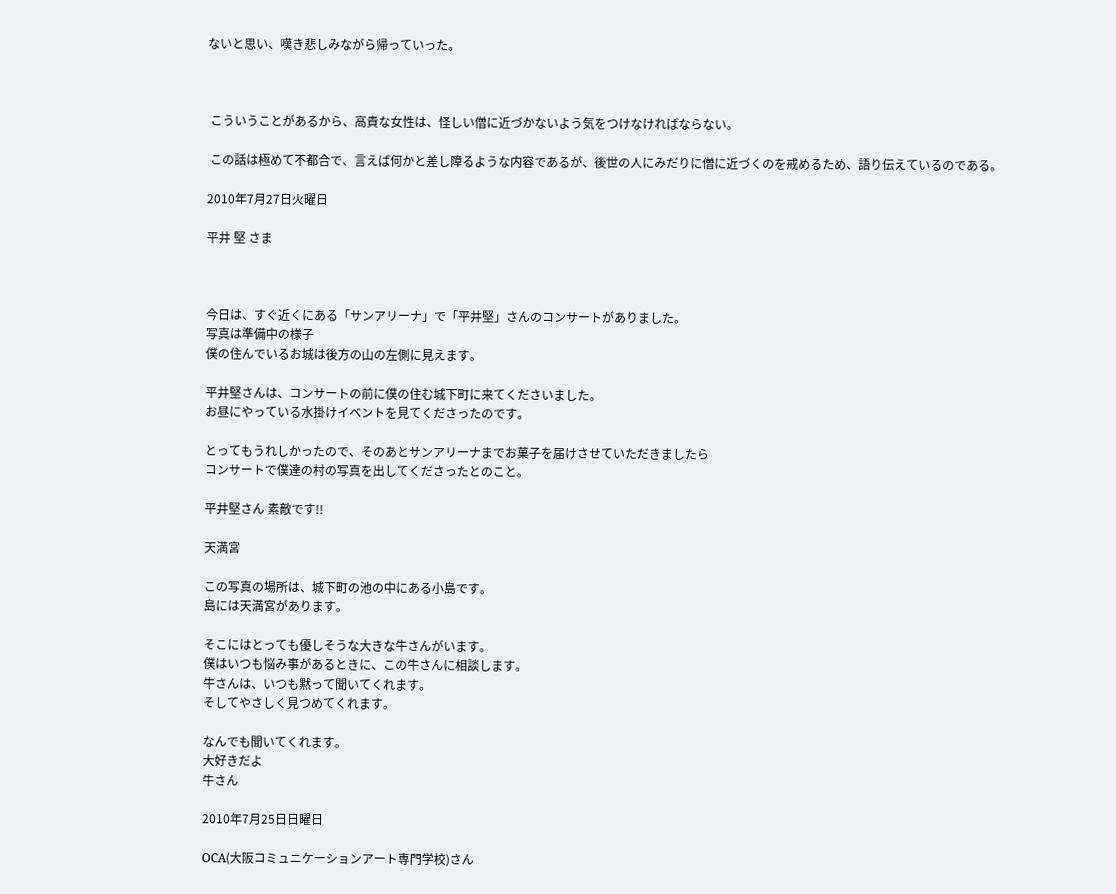ないと思い、嘆き悲しみながら帰っていった。



 こういうことがあるから、高貴な女性は、怪しい僧に近づかないよう気をつけなければならない。

 この話は極めて不都合で、言えば何かと差し障るような内容であるが、後世の人にみだりに僧に近づくのを戒めるため、語り伝えているのである。

2010年7月27日火曜日

平井 堅 さま



今日は、すぐ近くにある「サンアリーナ」で「平井堅」さんのコンサートがありました。
写真は準備中の様子
僕の住んでいるお城は後方の山の左側に見えます。

平井堅さんは、コンサートの前に僕の住む城下町に来てくださいました。
お昼にやっている水掛けイベントを見てくださったのです。

とってもうれしかったので、そのあとサンアリーナまでお菓子を届けさせていただきましたら
コンサートで僕達の村の写真を出してくださったとのこと。

平井堅さん 素敵です!!

天満宮

この写真の場所は、城下町の池の中にある小島です。
島には天満宮があります。

そこにはとっても優しそうな大きな牛さんがいます。
僕はいつも悩み事があるときに、この牛さんに相談します。
牛さんは、いつも黙って聞いてくれます。
そしてやさしく見つめてくれます。

なんでも聞いてくれます。
大好きだよ
牛さん

2010年7月25日日曜日

OCA(大阪コミュニケーションアート専門学校)さん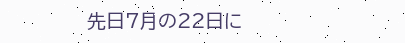先日7月の22日に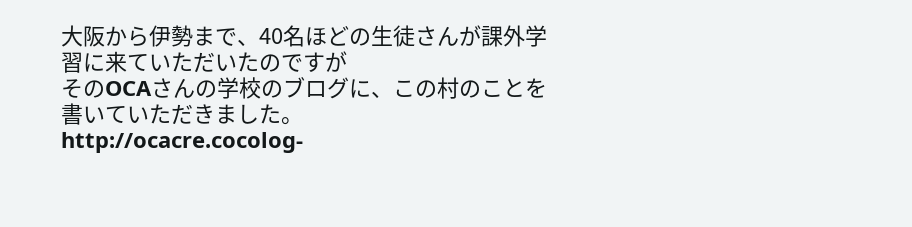大阪から伊勢まで、40名ほどの生徒さんが課外学習に来ていただいたのですが
そのOCAさんの学校のブログに、この村のことを書いていただきました。
http://ocacre.cocolog-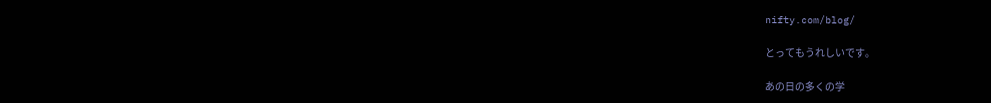nifty.com/blog/

とってもうれしいです。

あの日の多くの学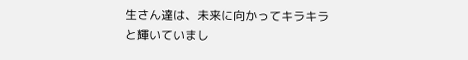生さん達は、未来に向かってキラキラと輝いていまし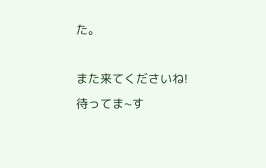た。

また来てくださいね!
待ってま~す